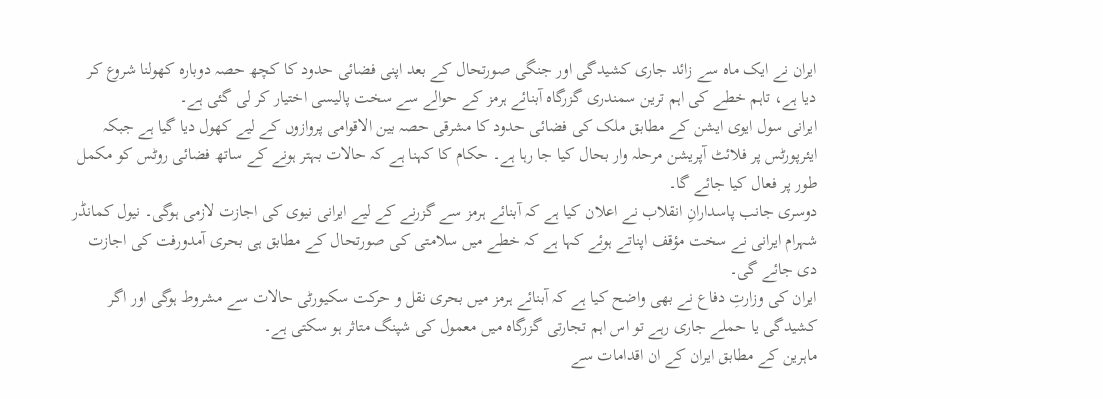ایران نے ایک ماہ سے زائد جاری کشیدگی اور جنگی صورتحال کے بعد اپنی فضائی حدود کا کچھ حصہ دوبارہ کھولنا شروع کر دیا ہے، تاہم خطے کی اہم ترین سمندری گزرگاہ آبنائے ہرمز کے حوالے سے سخت پالیسی اختیار کر لی گئی ہے۔
ایرانی سول ایوی ایشن کے مطابق ملک کی فضائی حدود کا مشرقی حصہ بین الاقوامی پروازوں کے لیے کھول دیا گیا ہے جبکہ ایئرپورٹس پر فلائٹ آپریشن مرحلہ وار بحال کیا جا رہا ہے۔ حکام کا کہنا ہے کہ حالات بہتر ہونے کے ساتھ فضائی روٹس کو مکمل طور پر فعال کیا جائے گا۔
دوسری جانب پاسدارانِ انقلاب نے اعلان کیا ہے کہ آبنائے ہرمز سے گزرنے کے لیے ایرانی نیوی کی اجازت لازمی ہوگی۔ نیول کمانڈر شہرام ایرانی نے سخت مؤقف اپناتے ہوئے کہا ہے کہ خطے میں سلامتی کی صورتحال کے مطابق ہی بحری آمدورفت کی اجازت دی جائے گی۔
ایران کی وزارتِ دفاع نے بھی واضح کیا ہے کہ آبنائے ہرمز میں بحری نقل و حرکت سکیورٹی حالات سے مشروط ہوگی اور اگر کشیدگی یا حملے جاری رہے تو اس اہم تجارتی گزرگاہ میں معمول کی شپنگ متاثر ہو سکتی ہے۔
ماہرین کے مطابق ایران کے ان اقدامات سے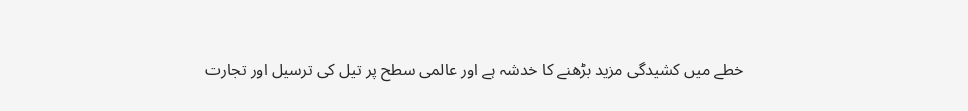خطے میں کشیدگی مزید بڑھنے کا خدشہ ہے اور عالمی سطح پر تیل کی ترسیل اور تجارت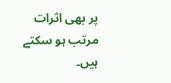پر بھی اثرات مرتب ہو سکتے ہیں۔